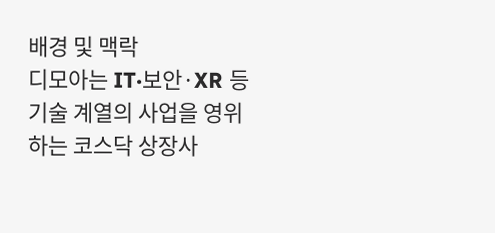배경 및 맥락
디모아는 IT·보안·XR 등 기술 계열의 사업을 영위하는 코스닥 상장사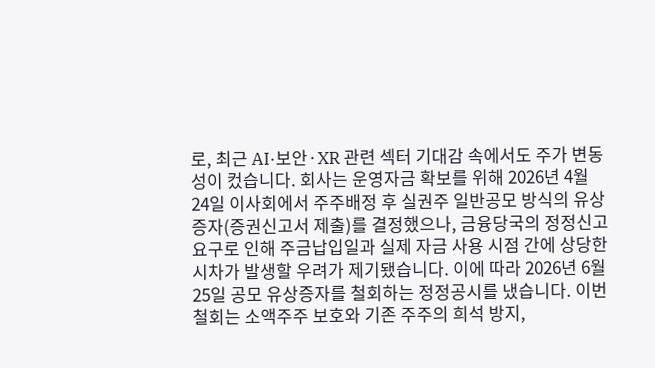로, 최근 AI·보안·XR 관련 섹터 기대감 속에서도 주가 변동성이 컸습니다. 회사는 운영자금 확보를 위해 2026년 4월 24일 이사회에서 주주배정 후 실권주 일반공모 방식의 유상증자(증권신고서 제출)를 결정했으나, 금융당국의 정정신고 요구로 인해 주금납입일과 실제 자금 사용 시점 간에 상당한 시차가 발생할 우려가 제기됐습니다. 이에 따라 2026년 6월 25일 공모 유상증자를 철회하는 정정공시를 냈습니다. 이번 철회는 소액주주 보호와 기존 주주의 희석 방지,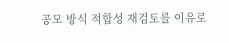공모 방식 적합성 재검토를 이유로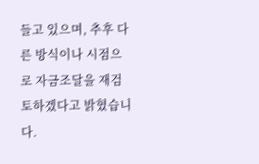들고 있으며, 추후 다른 방식이나 시점으로 자금조달을 재검토하겠다고 밝혔습니다.